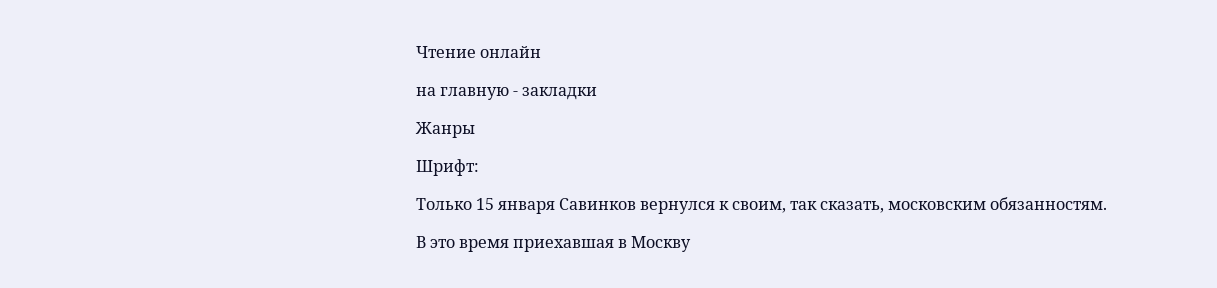Чтение онлайн

на главную - закладки

Жанры

Шрифт:

Только 15 января Савинков вернулся к своим, так сказать, московским обязанностям.

В это время приехавшая в Москву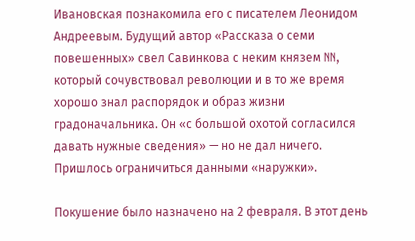Ивановская познакомила его с писателем Леонидом Андреевым. Будущий автор «Рассказа о семи повешенных» свел Савинкова с неким князем NN, который сочувствовал революции и в то же время хорошо знал распорядок и образ жизни градоначальника. Он «с большой охотой согласился давать нужные сведения» — но не дал ничего. Пришлось ограничиться данными «наружки».

Покушение было назначено на 2 февраля. В этот день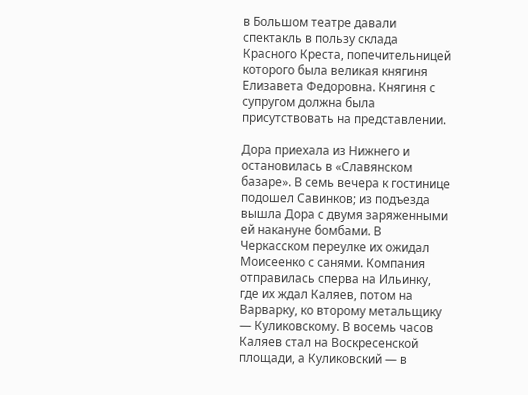в Большом театре давали спектакль в пользу склада Красного Креста, попечительницей которого была великая княгиня Елизавета Федоровна. Княгиня с супругом должна была присутствовать на представлении.

Дора приехала из Нижнего и остановилась в «Славянском базаре». В семь вечера к гостинице подошел Савинков; из подъезда вышла Дора с двумя заряженными ей накануне бомбами. В Черкасском переулке их ожидал Моисеенко с санями. Компания отправилась сперва на Ильинку, где их ждал Каляев, потом на Варварку, ко второму метальщику — Куликовскому. В восемь часов Каляев стал на Воскресенской площади, а Куликовский — в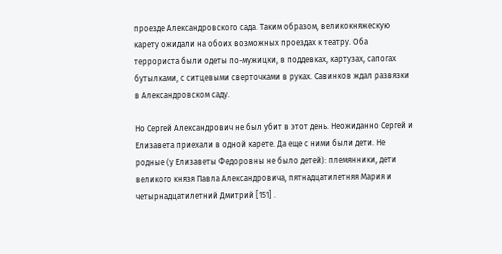проезде Александровского сада. Таким образом, великокняжескую карету ожидали на обоих возможных проездах к театру. Оба террориста были одеты по-мужицки, в поддевках, картузах, сапогах бутылками, с ситцевыми сверточками в руках. Савинков ждал развязки в Александровском саду.

Но Сергей Александрович не был убит в этот день. Неожиданно Сергей и Елизавета приехали в одной карете. Да еще с ними были дети. Не родные (у Елизаветы Федоровны не было детей): племянники, дети великого князя Павла Александровича, пятнадцатилетняя Мария и четырнадцатилетний Дмитрий [151] .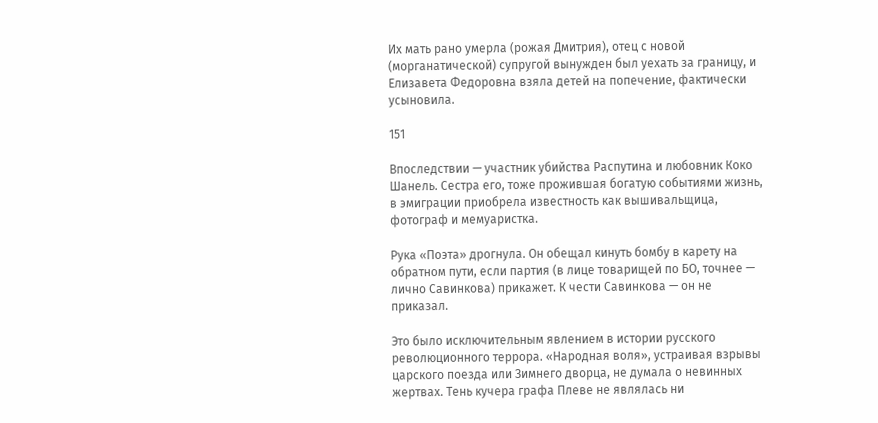Их мать рано умерла (рожая Дмитрия), отец с новой (морганатической) супругой вынужден был уехать за границу, и Елизавета Федоровна взяла детей на попечение, фактически усыновила.

151

Впоследствии — участник убийства Распутина и любовник Коко Шанель. Сестра его, тоже прожившая богатую событиями жизнь, в эмиграции приобрела известность как вышивальщица, фотограф и мемуаристка.

Рука «Поэта» дрогнула. Он обещал кинуть бомбу в карету на обратном пути, если партия (в лице товарищей по БО, точнее — лично Савинкова) прикажет. К чести Савинкова — он не приказал.

Это было исключительным явлением в истории русского революционного террора. «Народная воля», устраивая взрывы царского поезда или Зимнего дворца, не думала о невинных жертвах. Тень кучера графа Плеве не являлась ни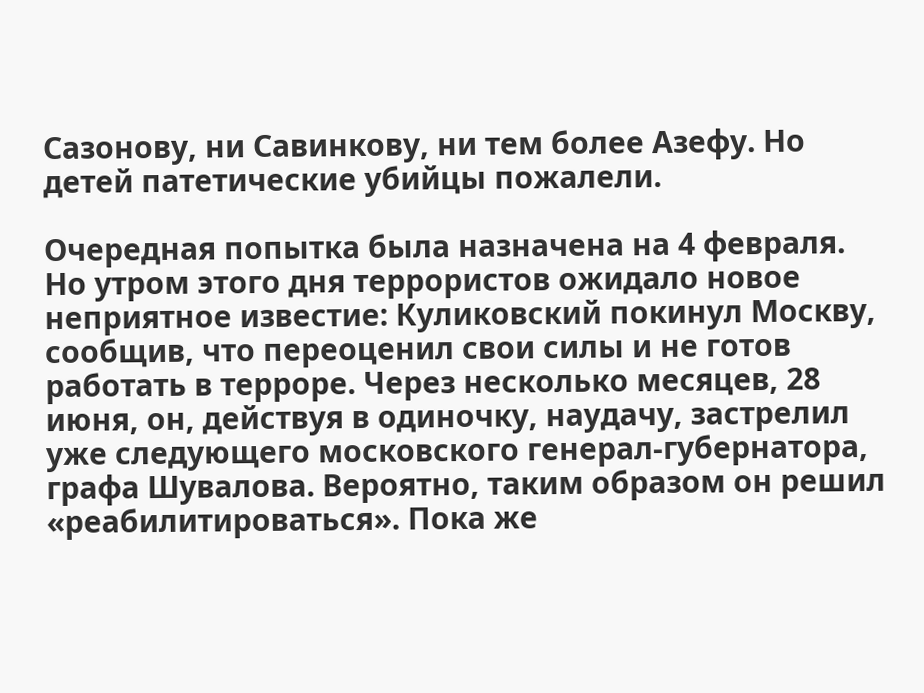Сазонову, ни Савинкову, ни тем более Азефу. Но детей патетические убийцы пожалели.

Очередная попытка была назначена на 4 февраля. Но утром этого дня террористов ожидало новое неприятное известие: Куликовский покинул Москву, сообщив, что переоценил свои силы и не готов работать в терроре. Через несколько месяцев, 28 июня, он, действуя в одиночку, наудачу, застрелил уже следующего московского генерал-губернатора, графа Шувалова. Вероятно, таким образом он решил «реабилитироваться». Пока же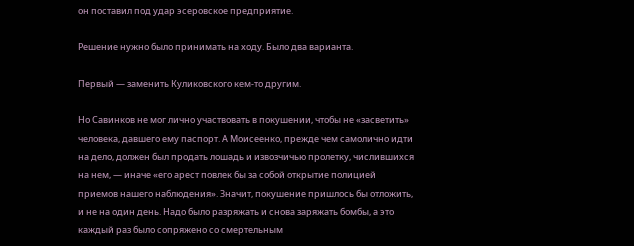он поставил под удар эсеровское предприятие.

Решение нужно было принимать на ходу. Было два варианта.

Первый — заменить Куликовского кем-то другим.

Но Савинков не мог лично участвовать в покушении, чтобы не «засветить» человека, давшего ему паспорт. А Моисеенко, прежде чем самолично идти на дело, должен был продать лошадь и извозчичью пролетку, числившихся на нем, — иначе «его арест повлек бы за собой открытие полицией приемов нашего наблюдения». Значит, покушение пришлось бы отложить, и не на один день. Надо было разряжать и снова заряжать бомбы, а это каждый раз было сопряжено со смертельным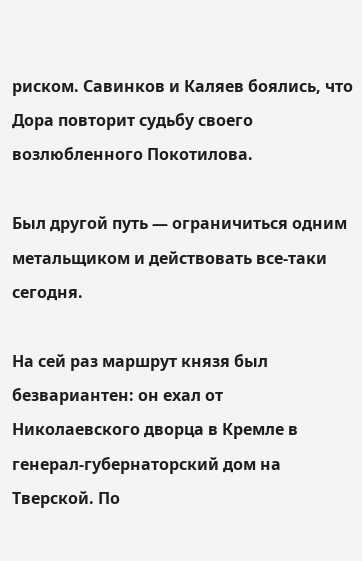риском. Савинков и Каляев боялись, что Дора повторит судьбу своего возлюбленного Покотилова.

Был другой путь — ограничиться одним метальщиком и действовать все-таки сегодня.

На сей раз маршрут князя был безвариантен: он ехал от Николаевского дворца в Кремле в генерал-губернаторский дом на Тверской. По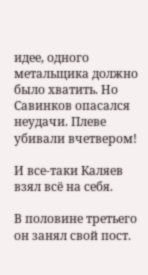идее, одного метальщика должно было хватить. Но Савинков опасался неудачи. Плеве убивали вчетвером!

И все-таки Каляев взял всё на себя.

В половине третьего он занял свой пост.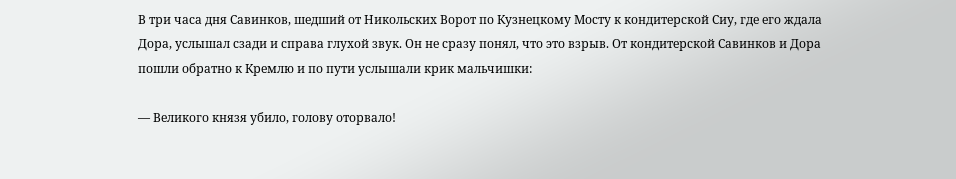В три часа дня Савинков, шедший от Никольских Ворот по Кузнецкому Мосту к кондитерской Сиу, где его ждала Дора, услышал сзади и справа глухой звук. Он не сразу понял, что это взрыв. От кондитерской Савинков и Дора пошли обратно к Кремлю и по пути услышали крик мальчишки:

— Великого князя убило, голову оторвало!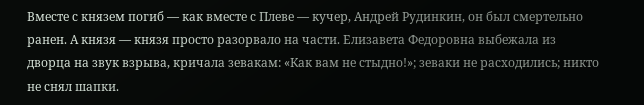Вместе с князем погиб — как вместе с Плеве — кучер, Андрей Рудинкин, он был смертельно ранен. А князя — князя просто разорвало на части. Елизавета Федоровна выбежала из дворца на звук взрыва, кричала зевакам: «Как вам не стыдно!»; зеваки не расходились; никто не снял шапки.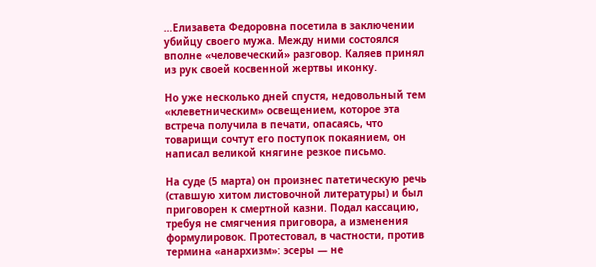…Елизавета Федоровна посетила в заключении убийцу своего мужа. Между ними состоялся вполне «человеческий» разговор. Каляев принял из рук своей косвенной жертвы иконку.

Но уже несколько дней спустя, недовольный тем «клеветническим» освещением, которое эта встреча получила в печати, опасаясь, что товарищи сочтут его поступок покаянием, он написал великой княгине резкое письмо.

На суде (5 марта) он произнес патетическую речь (ставшую хитом листовочной литературы) и был приговорен к смертной казни. Подал кассацию, требуя не смягчения приговора, а изменения формулировок. Протестовал, в частности, против термина «анархизм»: эсеры — не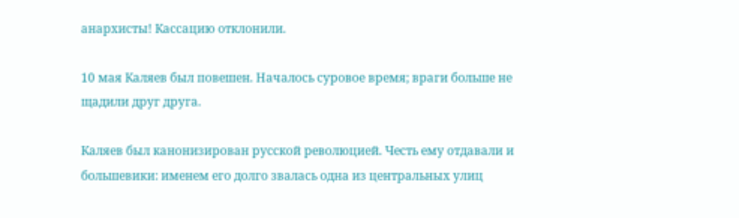анархисты! Кассацию отклонили.

10 мая Каляев был повешен. Началось суровое время; враги больше не щадили друг друга.

Каляев был канонизирован русской революцией. Честь ему отдавали и большевики: именем его долго звалась одна из центральных улиц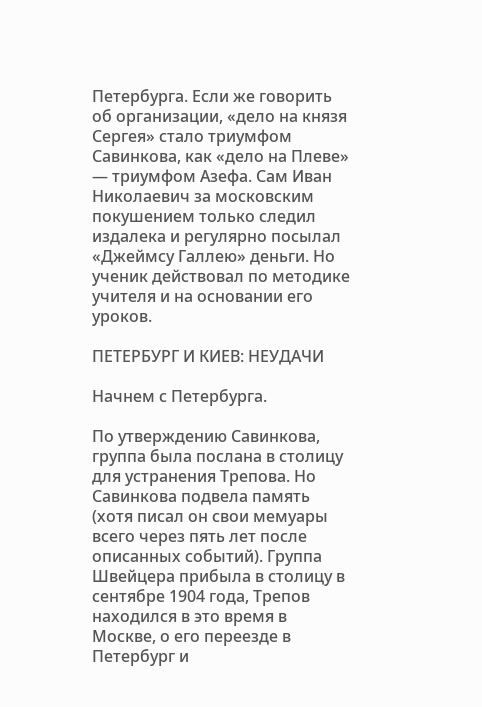Петербурга. Если же говорить об организации, «дело на князя Сергея» стало триумфом Савинкова, как «дело на Плеве» — триумфом Азефа. Сам Иван Николаевич за московским покушением только следил издалека и регулярно посылал «Джеймсу Галлею» деньги. Но ученик действовал по методике учителя и на основании его уроков.

ПЕТЕРБУРГ И КИЕВ: НЕУДАЧИ

Начнем с Петербурга.

По утверждению Савинкова, группа была послана в столицу для устранения Трепова. Но Савинкова подвела память (хотя писал он свои мемуары всего через пять лет после описанных событий). Группа Швейцера прибыла в столицу в сентябре 1904 года, Трепов находился в это время в Москве, о его переезде в Петербург и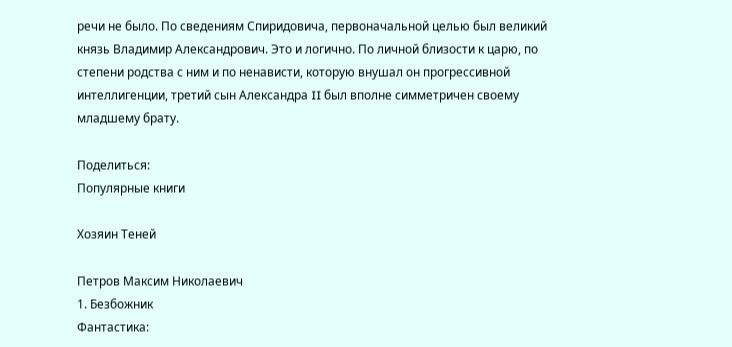речи не было. По сведениям Спиридовича, первоначальной целью был великий князь Владимир Александрович. Это и логично. По личной близости к царю, по степени родства с ним и по ненависти, которую внушал он прогрессивной интеллигенции, третий сын Александра II был вполне симметричен своему младшему брату.

Поделиться:
Популярные книги

Хозяин Теней

Петров Максим Николаевич
1. Безбожник
Фантастика: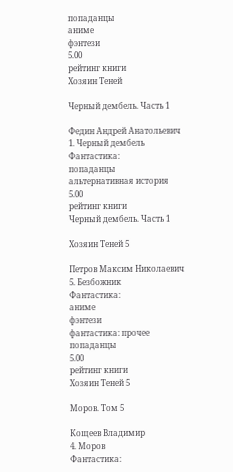попаданцы
аниме
фэнтези
5.00
рейтинг книги
Хозяин Теней

Черный дембель. Часть 1

Федин Андрей Анатольевич
1. Черный дембель
Фантастика:
попаданцы
альтернативная история
5.00
рейтинг книги
Черный дембель. Часть 1

Хозяин Теней 5

Петров Максим Николаевич
5. Безбожник
Фантастика:
аниме
фэнтези
фантастика: прочее
попаданцы
5.00
рейтинг книги
Хозяин Теней 5

Моров. Том 5

Кощеев Владимир
4. Моров
Фантастика: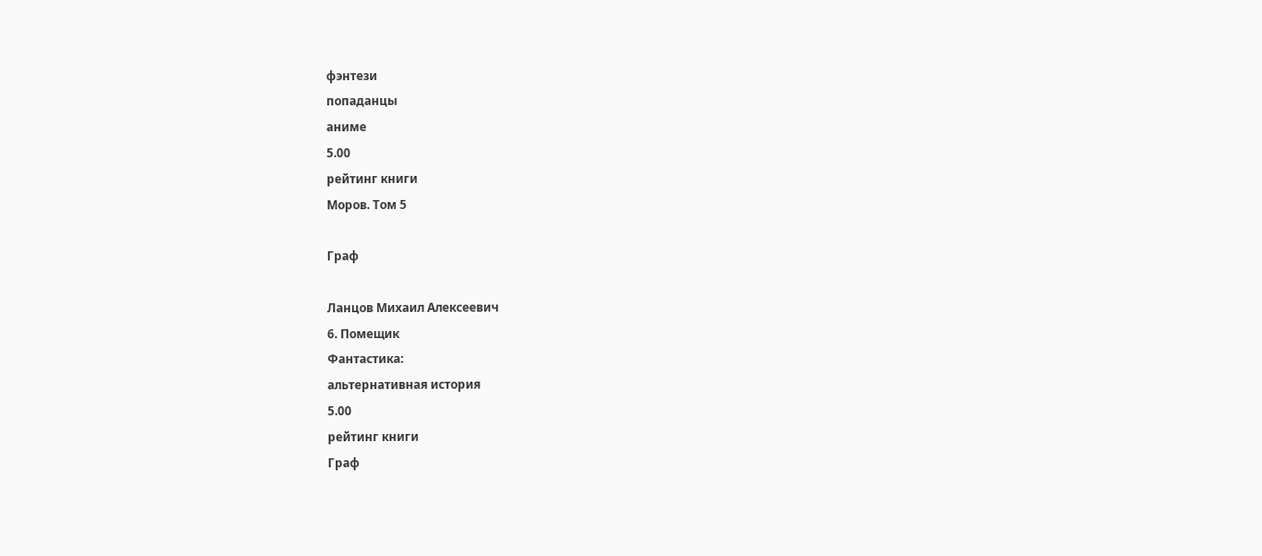фэнтези
попаданцы
аниме
5.00
рейтинг книги
Моров. Том 5

Граф

Ланцов Михаил Алексеевич
6. Помещик
Фантастика:
альтернативная история
5.00
рейтинг книги
Граф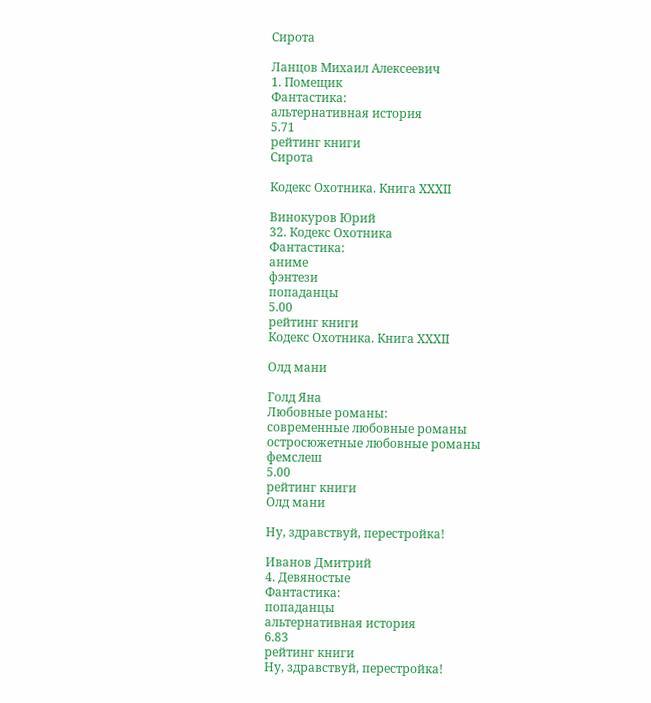Сирота

Ланцов Михаил Алексеевич
1. Помещик
Фантастика:
альтернативная история
5.71
рейтинг книги
Сирота

Кодекс Охотника. Книга XXXII

Винокуров Юрий
32. Кодекс Охотника
Фантастика:
аниме
фэнтези
попаданцы
5.00
рейтинг книги
Кодекс Охотника. Книга XXXII

Олд мани

Голд Яна
Любовные романы:
современные любовные романы
остросюжетные любовные романы
фемслеш
5.00
рейтинг книги
Олд мани

Ну, здравствуй, перестройка!

Иванов Дмитрий
4. Девяностые
Фантастика:
попаданцы
альтернативная история
6.83
рейтинг книги
Ну, здравствуй, перестройка!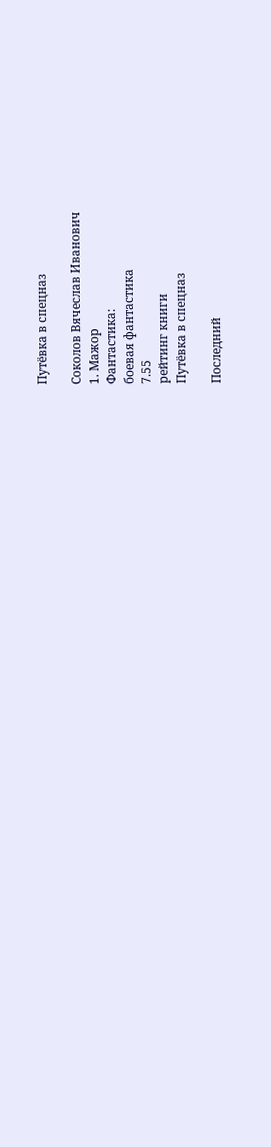Путёвка в спецназ

Соколов Вячеслав Иванович
1. Мажор
Фантастика:
боевая фантастика
7.55
рейтинг книги
Путёвка в спецназ

Последний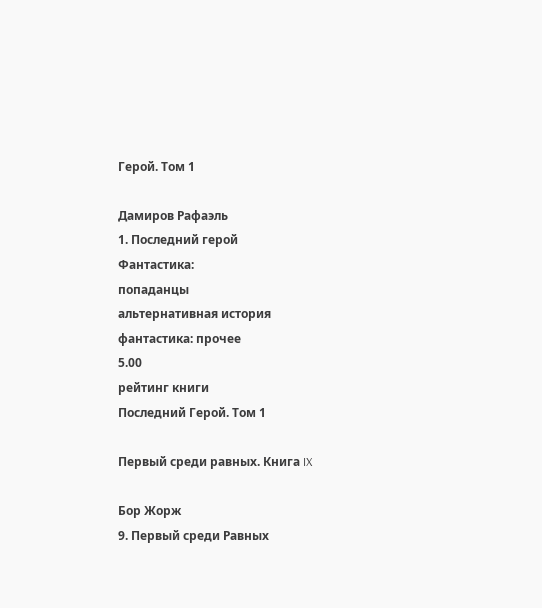Герой. Том 1

Дамиров Рафаэль
1. Последний герой
Фантастика:
попаданцы
альтернативная история
фантастика: прочее
5.00
рейтинг книги
Последний Герой. Том 1

Первый среди равных. Книга IX

Бор Жорж
9. Первый среди Равных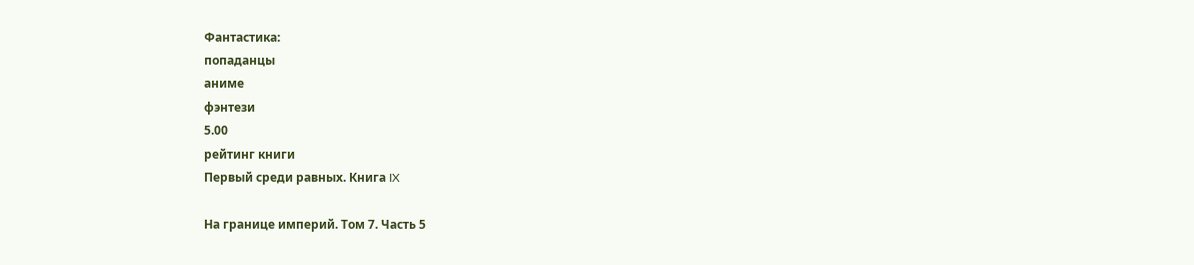Фантастика:
попаданцы
аниме
фэнтези
5.00
рейтинг книги
Первый среди равных. Книга IX

На границе империй. Том 7. Часть 5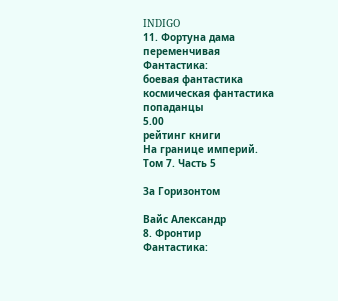INDIGO
11. Фортуна дама переменчивая
Фантастика:
боевая фантастика
космическая фантастика
попаданцы
5.00
рейтинг книги
На границе империй. Том 7. Часть 5

За Горизонтом

Вайс Александр
8. Фронтир
Фантастика: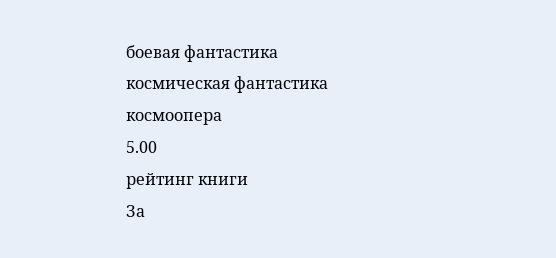боевая фантастика
космическая фантастика
космоопера
5.00
рейтинг книги
За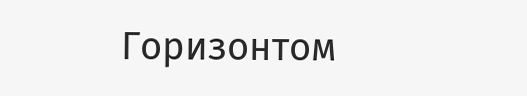Горизонтом